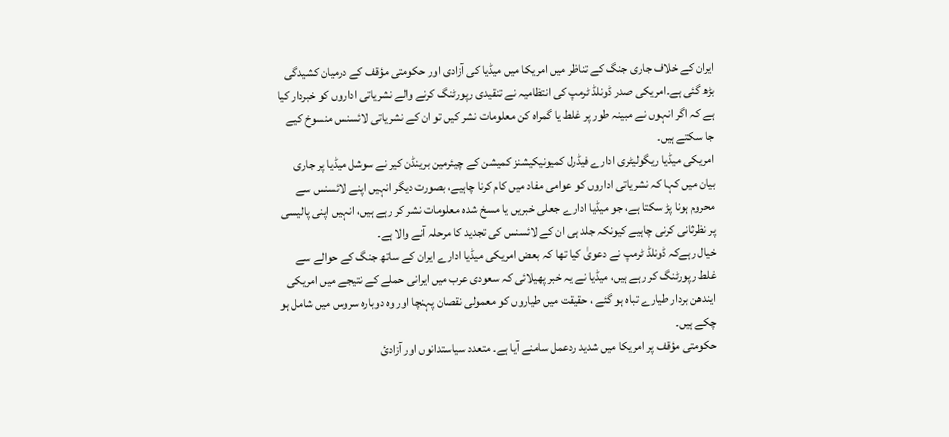ایران کے خلاف جاری جنگ کے تناظر میں امریکا میں میڈیا کی آزادی اور حکومتی مؤقف کے درمیان کشیدگی بڑھ گئی ہے۔امریکی صدر ڈونلڈ ٹرمپ کی انتظامیہ نے تنقیدی رپورٹنگ کرنے والے نشریاتی اداروں کو خبردار کیا ہے کہ اگر انہوں نے مبینہ طور پر غلط یا گمراہ کن معلومات نشر کیں تو ان کے نشریاتی لائسنس منسوخ کیے جا سکتے ہیں۔
امریکی میڈیا ریگولیٹری ادارے فیڈرل کمیونیکیشنز کمیشن کے چیئرمین برینڈن کیر نے سوشل میڈیا پر جاری بیان میں کہا کہ نشریاتی اداروں کو عوامی مفاد میں کام کرنا چاہیے، بصورت دیگر انہیں اپنے لائسنس سے محروم ہونا پڑ سکتا ہے، جو میڈیا ادارے جعلی خبریں یا مسخ شدہ معلومات نشر کر رہے ہیں، انہیں اپنی پالیسی پر نظرثانی کرنی چاہیے کیونکہ جلد ہی ان کے لائسنس کی تجدید کا مرحلہ آنے والا ہے۔
خیال رہےکہ ڈونلڈ ٹرمپ نے دعویٰ کیا تھا کہ بعض امریکی میڈیا ادارے ایران کے ساتھ جنگ کے حوالے سے غلط رپورٹنگ کر رہے ہیں، میڈیا نے یہ خبر پھیلائی کہ سعودی عرب میں ایرانی حملے کے نتیجے میں امریکی ایندھن بردار طیارے تباہ ہو گئے ، حقیقت میں طیاروں کو معمولی نقصان پہنچا اور وہ دوبارہ سروس میں شامل ہو چکے ہیں۔
حکومتی مؤقف پر امریکا میں شدید ردعمل سامنے آیا ہے۔ متعدد سیاستدانوں اور آزادیٔ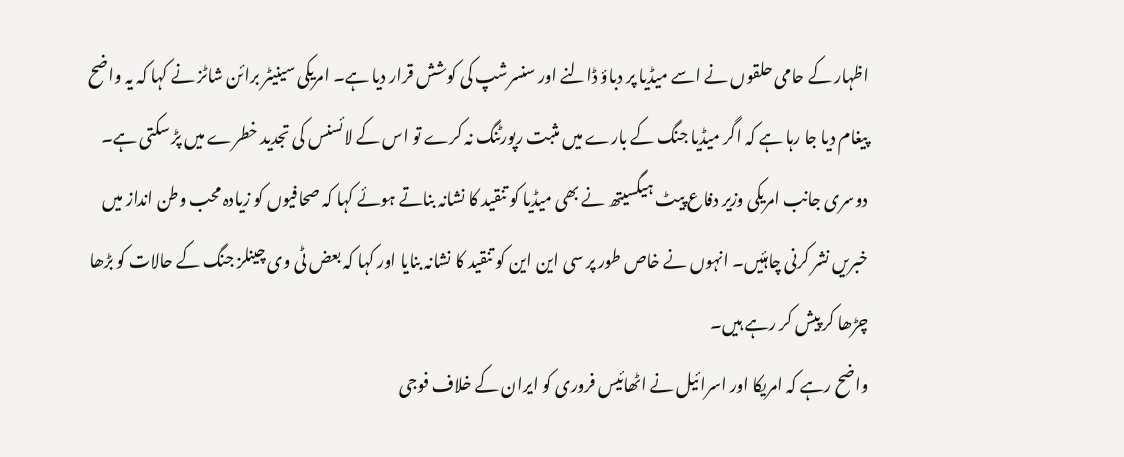اظہار کے حامی حلقوں نے اسے میڈیا پر دباؤ ڈالنے اور سنسرشپ کی کوشش قرار دیا ہے۔ امریکی سینیٹر برائن شاٹز نے کہا کہ یہ واضح پیغام دیا جا رہا ہے کہ اگر میڈیا جنگ کے بارے میں مثبت رپورٹنگ نہ کرے تو اس کے لائسنس کی تجدید خطرے میں پڑ سکتی ہے۔
دوسری جانب امریکی وزیر دفاع پیٹ ہیگسیتھ نے بھی میڈیا کو تنقید کا نشانہ بناتے ہوئے کہا کہ صحافیوں کو زیادہ محب وطن انداز میں خبریں نشر کرنی چاہئیں۔ انہوں نے خاص طور پر سی این این کو تنقید کا نشانہ بنایا اور کہا کہ بعض ٹی وی چینلز جنگ کے حالات کو بڑھا چڑھا کر پیش کر رہے ہیں۔
واضح رہے کہ امریکا اور اسرائیل نے اٹھائیس فروری کو ایران کے خلاف فوجی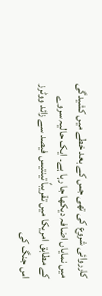کارروائی شروع کی تھی جس کے بعد خطے میں کشیدگی میں نمایاں اضافہ دیکھا جا رہا ہے۔ ایک حالیہ سروے کے مطابق امریکا میں تقریباً تینتیس فیصد سے زائد ووٹرز اس جنگ کی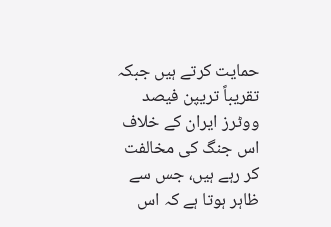حمایت کرتے ہیں جبکہ تقریباً تریپن فیصد ووٹرز ایران کے خلاف اس جنگ کی مخالفت کر رہے ہیں، جس سے ظاہر ہوتا ہے کہ اس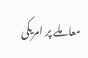معاملے پر امریکی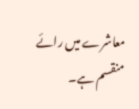معاشرے میں رائے منقسم ہے۔